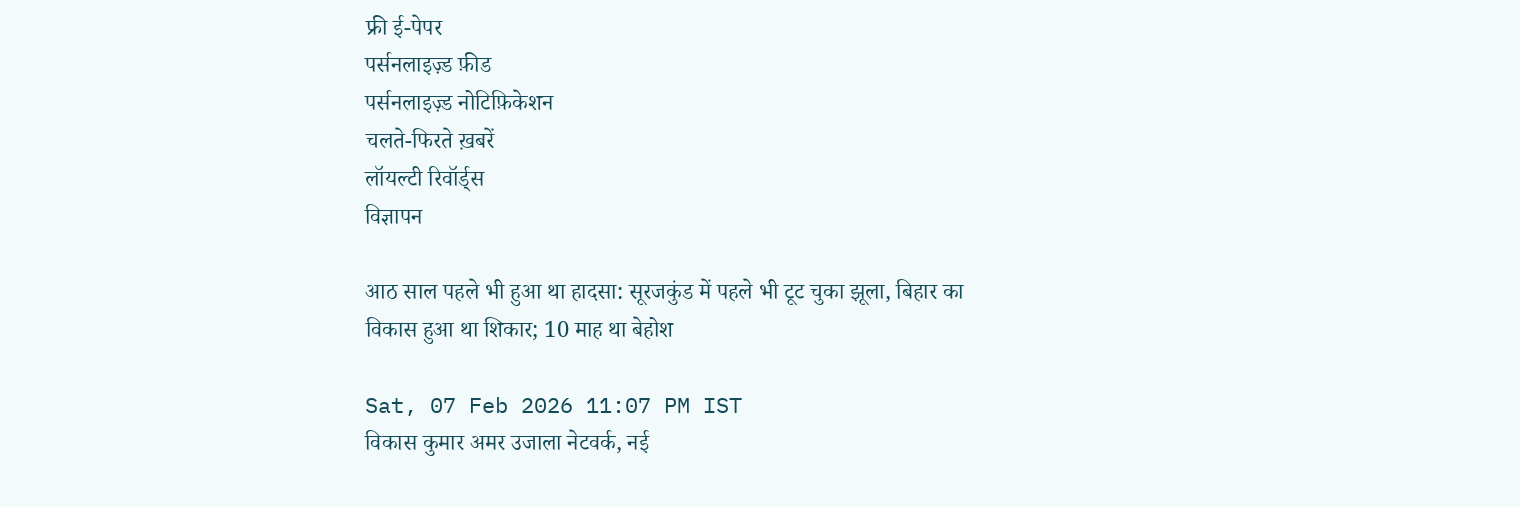फ्री ई-पेपर
पर्सनलाइज़्ड फ़ीड
पर्सनलाइज़्ड नोटिफ़िकेशन
चलते-फिरते ख़बरें
लॉयल्टी रिवॉर्ड्स
विज्ञापन

आठ साल पहले भी हुआ था हादसा: सूरजकुंड में पहले भी टूट चुका झूला, बिहार का विकास हुआ था शिकार; 10 माह था बेहोश

Sat, 07 Feb 2026 11:07 PM IST
विकास कुमार अमर उजाला नेटवर्क, नई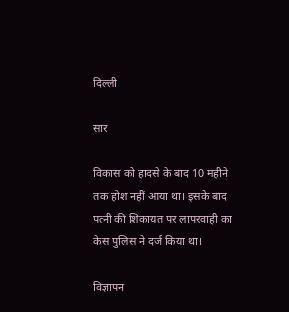दिल्ली

सार

विकास को हादसे के बाद 10 महीने तक होश नहीं आया था। इसके बाद पत्नी की शिकायत पर लापरवाही का केस पुलिस ने दर्ज किया था।

विज्ञापन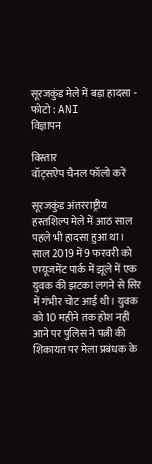सूरजकुंड मेले में बड़ा हादसा - फोटो : ANI
विज्ञापन

विस्तार
वॉट्सऐप चैनल फॉलो करें

सूरजकुंड अंतरराष्ट्रीय हस्तशिल्प मेले में आठ साल पहले भी हादसा हुआ था। साल 2019 में 9 फरवरी को एम्यूजमेंट पार्क में झूले में एक युवक की झटका लगने से सिर में गंभीर चोट आई थी। युवक को 10 महीने तक होश नहीं आने पर पुलिस ने पत्नी की शिकायत पर मेला प्रबंधक के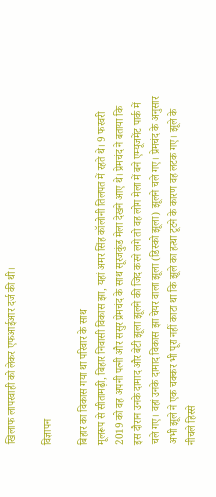खिलाफ लापरवाही को लेकर एफआईआर दर्ज की थी।

विज्ञापन

बिहार का विकास गया था परिवार के साथ
मूलरूप से सीतामढ़ी, बिहार निवासी विकास झा, यहां अमर सिंह कॉलोनी तिलपत में रहते थे। 9 फरवरी 2019 को वह अपनी पत्नी और ससुर प्रेमचंद के साथ सूरजकुंड मेला देखने आए थे। प्रेमचंद ने बताया कि इस दौरान उनके दामाद और बेटी झूला झूलने की जिद करने लगे तो वह लोग मेला में बने एम्यूजमेंट पार्क में चले गए। वहां उनके दामाद विकास झा चेयर वाला झूला (डिस्को झूला) झूलने चले गए। प्रेमचंद के अनुसार अभी झूले ने एक चक्कर भी पूरा नहीं काटा था कि झूले का हत्था टूटने के कारण वह लटक गए। झूले के नीचले हिस्से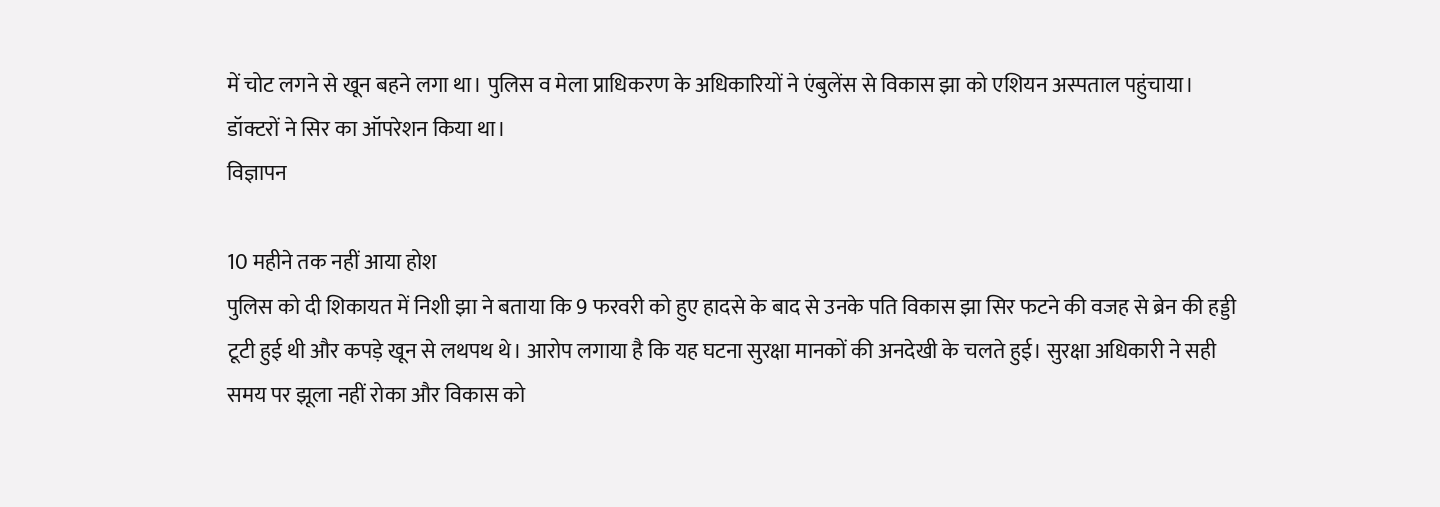में चोट लगने से खून बहने लगा था। पुलिस व मेला प्राधिकरण के अधिकारियों ने एंबुलेंस से विकास झा को एशियन अस्पताल पहुंचाया। डॉक्टरों ने सिर का ऑपरेशन किया था।
विज्ञापन

10 महीने तक नहीं आया होश
पुलिस को दी शिकायत में निशी झा ने बताया कि 9 फरवरी को हुए हादसे के बाद से उनके पति विकास झा सिर फटने की वजह से ब्रेन की हड्डी टूटी हुई थी और कपड़े खून से लथपथ थे। आरोप लगाया है कि यह घटना सुरक्षा मानकों की अनदेखी के चलते हुई। सुरक्षा अधिकारी ने सही समय पर झूला नहीं रोका और विकास को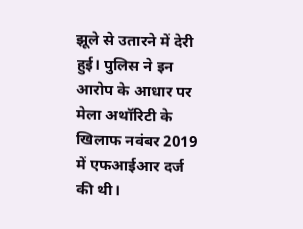झूले से उतारने में देरी हुई। पुलिस ने इन आरोप के आधार पर मेला अथॉरिटी के खिलाफ नवंबर 2019 में एफआईआर दर्ज की थी।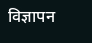विज्ञापन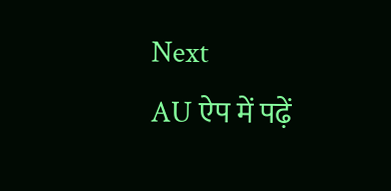Next
AU ऐप में पढ़ें